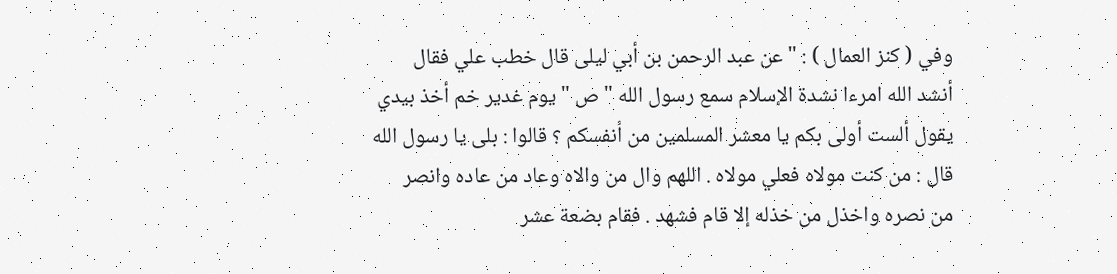وفي ( كنز العمال ) : " عن عبد الرحمن بن أبي ليلى قال خطب علي فقال
أنشد الله امرءا نشدة الإسلام سمع رسول الله " ص " يوم غدير خم أخذ بيدي
يقول ألست أولى بكم يا معشر المسلمين من أنفسكم ؟ قالوا : بلى يا رسول الله
قال : من كنت مولاه فعلي مولاه . اللهم وال من والاه وعاد من عاده وانصر
من نصره واخذل من خذله إلا قام فشهد . فقام بضعة عشر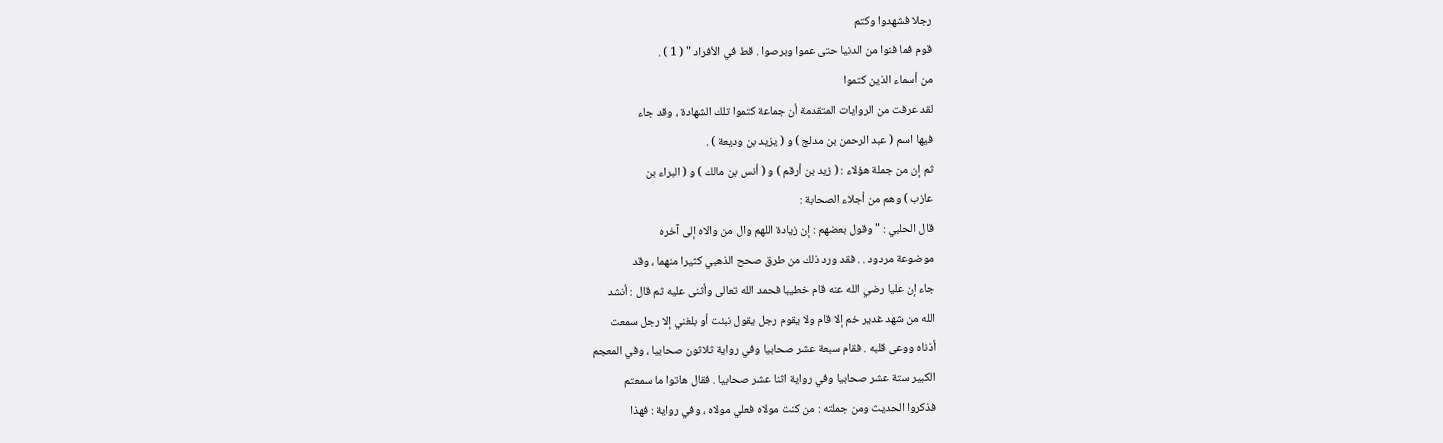رجلا فشهدوا وكتم
قوم فما فنوا من الدنيا حتى عموا وبرصوا . قط في الأفراد " ( 1 ) .
من أسماء الذين كتموا
لقد عرفت من الروايات المتقدمة أن جماعة كتموا تلك الشهادة ، وقد جاء
فيها اسم ( عبد الرحمن بن مدلج ) و ( يزيد بن وديعة ) .
ثم إن من جملة هؤلاء : ( زيد بن أرقم ) و ( أنس بن مالك ) و ( البراء بن
عازب ) وهم من أجلاء الصحابة :
قال الحلبي : " وقول بعضهم : إن زيادة اللهم وال من والاه إلى آخره
موضوعة مردود . . فقد ورد ذلك من طرق صحح الذهبي كثيرا منهما ، وقد
جاء إن عليا رضي الله عنه قام خطيبا فحمد الله تعالى وأثنى عليه ثم قال : أنشد
الله من شهد غدير خم إلا قام ولا يقوم رجل يقول نبئت أو بلغني إلا رجل سمعت
أذناه ووعى قلبه . فقام سبعة عشر صحابيا وفي رواية ثلاثون صحابيا ، وفي المعجم
الكبير ستة عشر صحابيا وفي رواية اثنا عشر صحابيا . فقال هاتوا ما سمعتم
فذكروا الحديث ومن جملته : من كنت مولاه فعلي مولاه ، وفي رواية : فهذا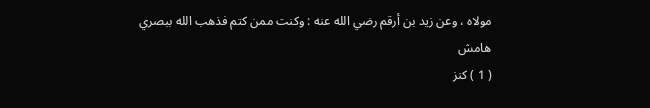مولاه ، وعن زيد بن أرقم رضي الله عنه : وكنت ممن كتم فذهب الله ببصري
هامش
( 1 ) كنز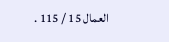العمال 15 / 115 .